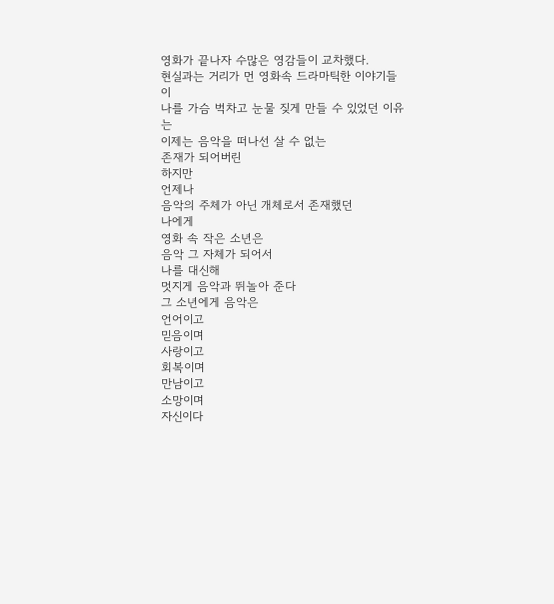영화가 끝나자 수많은 영감들이 교차했다.
현실과는 거리가 먼 영화속 드라마틱한 이야기들이
나를 가슴 벅차고 눈물 짖게 만들 수 있었던 이유는
이제는 음악을 떠나선 살 수 없는
존재가 되어버린
하지만
언제나
음악의 주체가 아닌 개체로서 존재했던
나에게
영화 속 작은 소년은
음악 그 자체가 되어서
나를 대신해
멋지게 음악과 뛰놀아 준다
그 소년에게 음악은
언어이고
믿음이며
사랑이고
회복이며
만남이고
소망이며
자신이다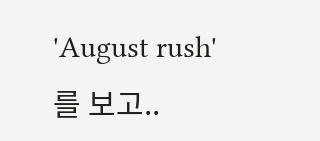'August rush'를 보고..